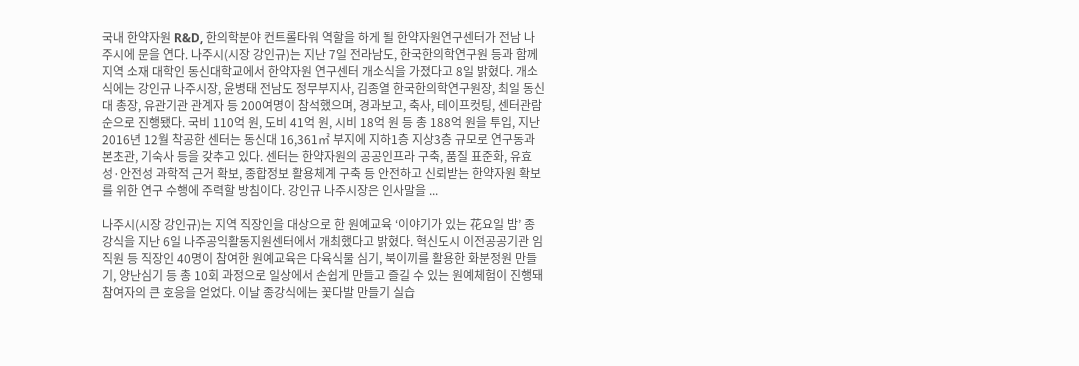국내 한약자원 R&D, 한의학분야 컨트롤타워 역할을 하게 될 한약자원연구센터가 전남 나주시에 문을 연다. 나주시(시장 강인규)는 지난 7일 전라남도, 한국한의학연구원 등과 함께 지역 소재 대학인 동신대학교에서 한약자원 연구센터 개소식을 가졌다고 8일 밝혔다. 개소식에는 강인규 나주시장, 윤병태 전남도 정무부지사, 김종열 한국한의학연구원장, 최일 동신대 총장, 유관기관 관계자 등 200여명이 참석했으며, 경과보고, 축사, 테이프컷팅, 센터관람 순으로 진행됐다. 국비 110억 원, 도비 41억 원, 시비 18억 원 등 총 188억 원을 투입, 지난 2016년 12월 착공한 센터는 동신대 16,361㎡ 부지에 지하1층 지상3층 규모로 연구동과 본초관, 기숙사 등을 갖추고 있다. 센터는 한약자원의 공공인프라 구축, 품질 표준화, 유효성·안전성 과학적 근거 확보, 종합정보 활용체계 구축 등 안전하고 신뢰받는 한약자원 확보를 위한 연구 수행에 주력할 방침이다. 강인규 나주시장은 인사말을 ...

나주시(시장 강인규)는 지역 직장인을 대상으로 한 원예교육 ‘이야기가 있는 花요일 밤’ 종강식을 지난 6일 나주공익활동지원센터에서 개최했다고 밝혔다. 혁신도시 이전공공기관 임직원 등 직장인 40명이 참여한 원예교육은 다육식물 심기, 북이끼를 활용한 화분정원 만들기, 양난심기 등 총 10회 과정으로 일상에서 손쉽게 만들고 즐길 수 있는 원예체험이 진행돼 참여자의 큰 호응을 얻었다. 이날 종강식에는 꽃다발 만들기 실습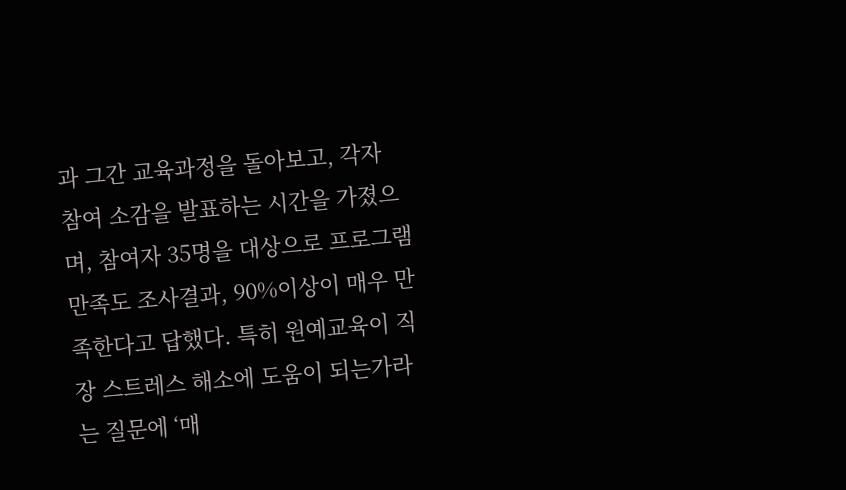과 그간 교육과정을 돌아보고, 각자 참여 소감을 발표하는 시간을 가졌으며, 참여자 35명을 대상으로 프로그램 만족도 조사결과, 90%이상이 매우 만족한다고 답했다. 특히 원예교육이 직장 스트레스 해소에 도움이 되는가라는 질문에 ‘매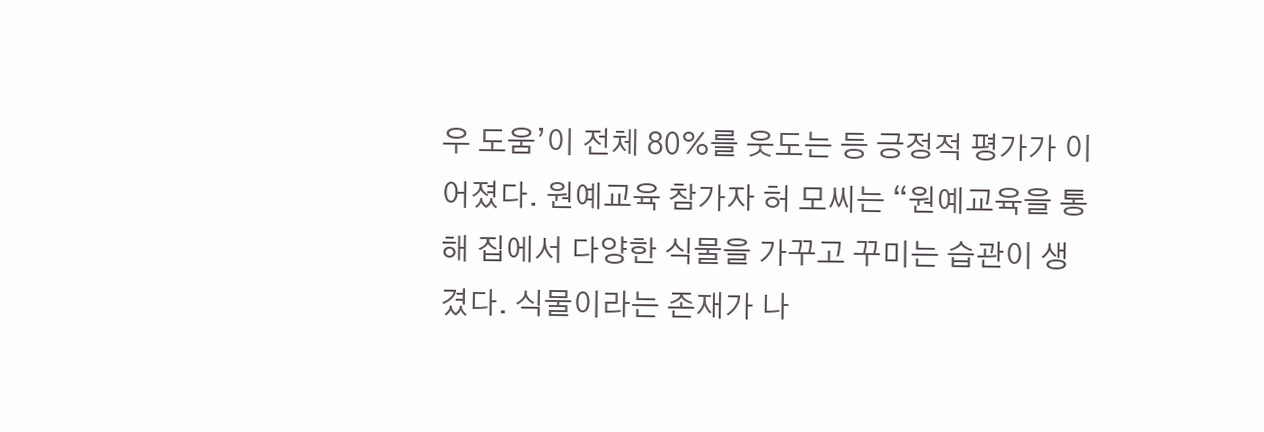우 도움’이 전체 80%를 웃도는 등 긍정적 평가가 이어졌다. 원예교육 참가자 허 모씨는 “원예교육을 통해 집에서 다양한 식물을 가꾸고 꾸미는 습관이 생겼다. 식물이라는 존재가 나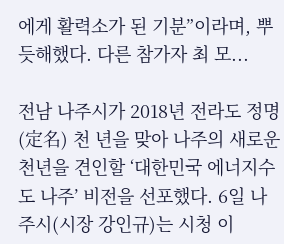에게 활력소가 된 기분”이라며, 뿌듯해했다. 다른 참가자 최 모...

전남 나주시가 2018년 전라도 정명(定名) 천 년을 맞아 나주의 새로운 천년을 견인할 ‘대한민국 에너지수도 나주’ 비전을 선포했다. 6일 나주시(시장 강인규)는 시청 이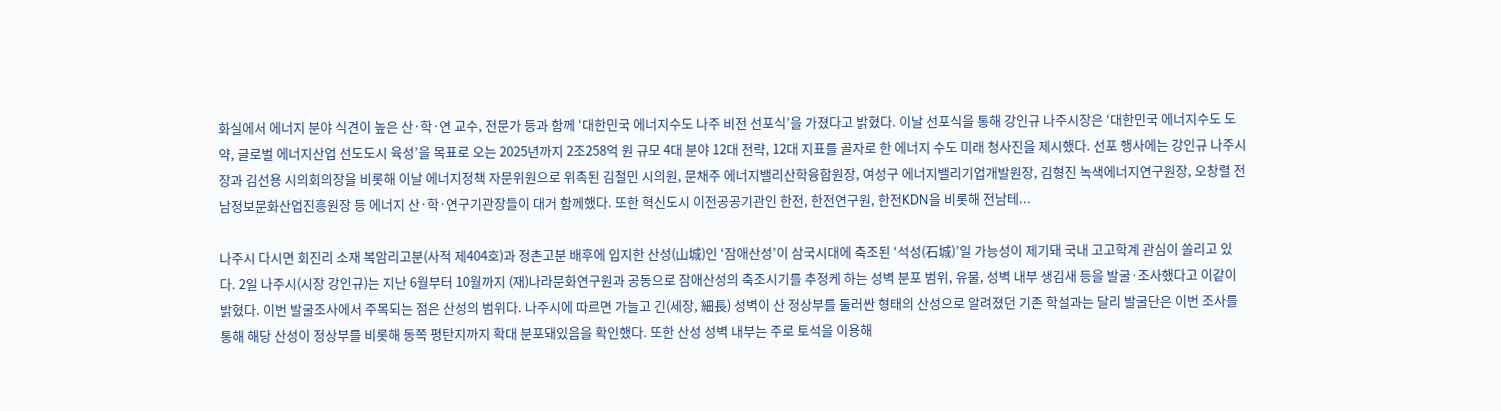화실에서 에너지 분야 식견이 높은 산·학·연 교수, 전문가 등과 함께 ‘대한민국 에너지수도 나주 비전 선포식’을 가졌다고 밝혔다. 이날 선포식을 통해 강인규 나주시장은 ‘대한민국 에너지수도 도약, 글로벌 에너지산업 선도도시 육성’을 목표로 오는 2025년까지 2조258억 원 규모 4대 분야 12대 전략, 12대 지표를 골자로 한 에너지 수도 미래 청사진을 제시했다. 선포 행사에는 강인규 나주시장과 김선용 시의회의장을 비롯해 이날 에너지정책 자문위원으로 위촉된 김철민 시의원, 문채주 에너지밸리산학융합원장, 여성구 에너지밸리기업개발원장, 김형진 녹색에너지연구원장, 오창렬 전남정보문화산업진흥원장 등 에너지 산·학·연구기관장들이 대거 함께했다. 또한 혁신도시 이전공공기관인 한전, 한전연구원, 한전KDN을 비롯해 전남테...

나주시 다시면 회진리 소재 복암리고분(사적 제404호)과 정촌고분 배후에 입지한 산성(山城)인 ‘잠애산성’이 삼국시대에 축조된 ‘석성(石城)’일 가능성이 제기돼 국내 고고학계 관심이 쏠리고 있다. 2일 나주시(시장 강인규)는 지난 6월부터 10월까지 (재)나라문화연구원과 공동으로 잠애산성의 축조시기를 추정케 하는 성벽 분포 범위, 유물, 성벽 내부 생김새 등을 발굴·조사했다고 이같이 밝혔다. 이번 발굴조사에서 주목되는 점은 산성의 범위다. 나주시에 따르면 가늘고 긴(세장, 細長) 성벽이 산 정상부를 둘러싼 형태의 산성으로 알려졌던 기존 학설과는 달리 발굴단은 이번 조사를 통해 해당 산성이 정상부를 비롯해 동쪽 평탄지까지 확대 분포돼있음을 확인했다. 또한 산성 성벽 내부는 주로 토석을 이용해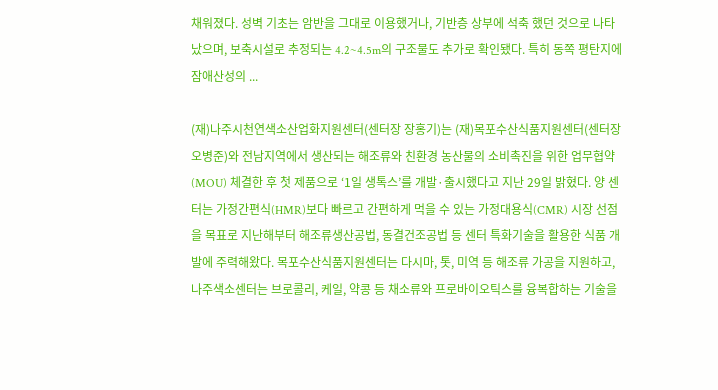채워졌다. 성벽 기초는 암반을 그대로 이용했거나, 기반층 상부에 석축 했던 것으로 나타났으며, 보축시설로 추정되는 4.2~4.5m의 구조물도 추가로 확인됐다. 특히 동쪽 평탄지에 잠애산성의 ...

(재)나주시천연색소산업화지원센터(센터장 장홍기)는 (재)목포수산식품지원센터(센터장 오병준)와 전남지역에서 생산되는 해조류와 친환경 농산물의 소비촉진을 위한 업무협약(MOU) 체결한 후 첫 제품으로 ‘1일 생톡스’를 개발·출시했다고 지난 29일 밝혔다. 양 센터는 가정간편식(HMR)보다 빠르고 간편하게 먹을 수 있는 가정대용식(CMR) 시장 선점을 목표로 지난해부터 해조류생산공법, 동결건조공법 등 센터 특화기술을 활용한 식품 개발에 주력해왔다. 목포수산식품지원센터는 다시마, 톳, 미역 등 해조류 가공을 지원하고, 나주색소센터는 브로콜리, 케일, 약콩 등 채소류와 프로바이오틱스를 융복합하는 기술을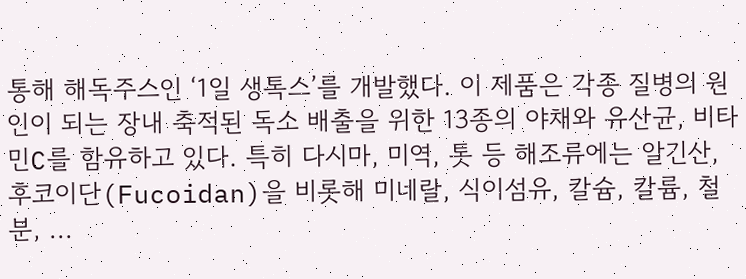통해 해독주스인 ‘1일 생톡스’를 개발했다. 이 제품은 각종 질병의 원인이 되는 장내 축적된 독소 배출을 위한 13종의 야채와 유산균, 비타민C를 함유하고 있다. 특히 다시마, 미역, 톳 등 해조류에는 알긴산, 후코이단(Fucoidan)을 비롯해 미네랄, 식이섬유, 칼슘, 칼륨, 철분, ...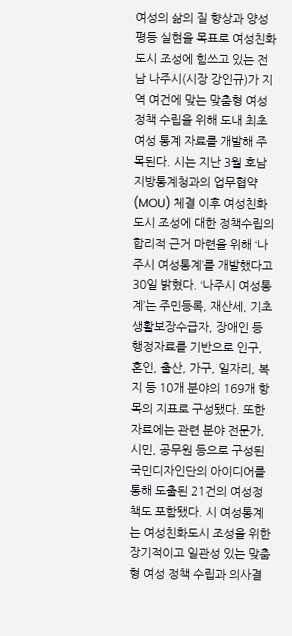여성의 삶의 질 향상과 양성 평등 실현을 목표로 여성친화도시 조성에 힘쓰고 있는 전남 나주시(시장 강인규)가 지역 여건에 맞는 맞춤형 여성정책 수립을 위해 도내 최초 여성 통계 자료를 개발해 주목된다. 시는 지난 3월 호남지방통계청과의 업무협약(MOU) 체결 이후 여성친화도시 조성에 대한 정책수립의 합리적 근거 마련을 위해 ‘나주시 여성통계’를 개발했다고 30일 밝혔다. ‘나주시 여성통계’는 주민등록, 재산세, 기초생활보장수급자, 장애인 등 행정자료를 기반으로 인구, 혼인, 출산, 가구, 일자리, 복지 등 10개 분야의 169개 항목의 지표로 구성됐다. 또한 자료에는 관련 분야 전문가, 시민, 공무원 등으로 구성된 국민디자인단의 아이디어를 통해 도출된 21건의 여성정책도 포함됐다. 시 여성통계는 여성친화도시 조성을 위한 장기적이고 일관성 있는 맞춤형 여성 정책 수립과 의사결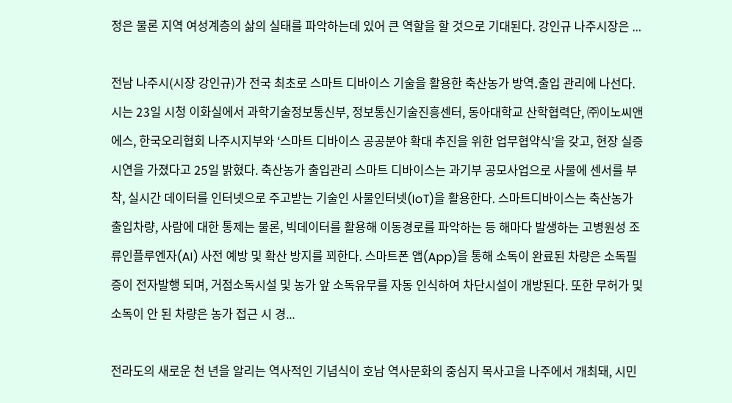정은 물론 지역 여성계층의 삶의 실태를 파악하는데 있어 큰 역할을 할 것으로 기대된다. 강인규 나주시장은 ...

전남 나주시(시장 강인규)가 전국 최초로 스마트 디바이스 기술을 활용한 축산농가 방역․출입 관리에 나선다. 시는 23일 시청 이화실에서 과학기술정보통신부, 정보통신기술진흥센터, 동아대학교 산학협력단, ㈜이노씨앤에스, 한국오리협회 나주시지부와 ‘스마트 디바이스 공공분야 확대 추진을 위한 업무협약식’을 갖고, 현장 실증시연을 가졌다고 25일 밝혔다. 축산농가 출입관리 스마트 디바이스는 과기부 공모사업으로 사물에 센서를 부착, 실시간 데이터를 인터넷으로 주고받는 기술인 사물인터넷(IoT)을 활용한다. 스마트디바이스는 축산농가 출입차량, 사람에 대한 통제는 물론, 빅데이터를 활용해 이동경로를 파악하는 등 해마다 발생하는 고병원성 조류인플루엔자(AI) 사전 예방 및 확산 방지를 꾀한다. 스마트폰 앱(App)을 통해 소독이 완료된 차량은 소독필증이 전자발행 되며, 거점소독시설 및 농가 앞 소독유무를 자동 인식하여 차단시설이 개방된다. 또한 무허가 및 소독이 안 된 차량은 농가 접근 시 경...

전라도의 새로운 천 년을 알리는 역사적인 기념식이 호남 역사문화의 중심지 목사고을 나주에서 개최돼, 시민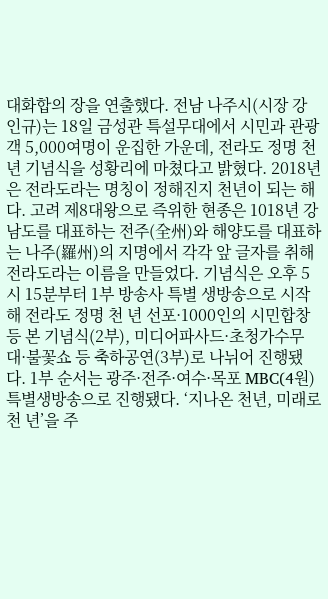대화합의 장을 연출했다. 전남 나주시(시장 강인규)는 18일 금성관 특설무대에서 시민과 관광객 5,000여명이 운집한 가운데, 전라도 정명 천 년 기념식을 성황리에 마쳤다고 밝혔다. 2018년은 전라도라는 명칭이 정해진지 천년이 되는 해다. 고려 제8대왕으로 즉위한 현종은 1018년 강남도를 대표하는 전주(全州)와 해양도를 대표하는 나주(羅州)의 지명에서 각각 앞 글자를 취해 전라도라는 이름을 만들었다. 기념식은 오후 5시 15분부터 1부 방송사 특별 생방송으로 시작해 전라도 정명 천 년 선포·1000인의 시민합창 등 본 기념식(2부), 미디어파사드·초청가수무대·불꽃쇼 등 축하공연(3부)로 나뉘어 진행됐다. 1부 순서는 광주·전주·여수·목포 MBC(4원) 특별생방송으로 진행됐다. ‘지나온 천년, 미래로 천 년’을 주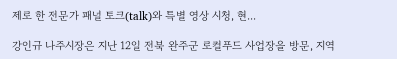제로 한 전문가 패널 토크(talk)와 특별 영상 시청, 현...

강인규 나주시장은 지난 12일 전북 완주군 로컬푸드 사업장을 방문, 지역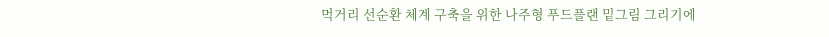먹거리 선순환 체계 구축을 위한 나주형 푸드플랜 밑그림 그리기에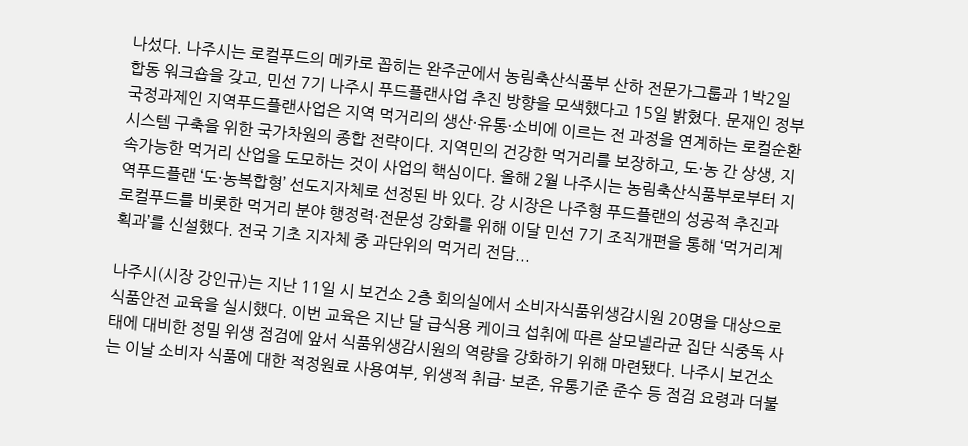나섰다. 나주시는 로컬푸드의 메카로 꼽히는 완주군에서 농림축산식품부 산하 전문가그룹과 1박2일 합동 워크숍을 갖고, 민선 7기 나주시 푸드플랜사업 추진 방향을 모색했다고 15일 밝혔다. 문재인 정부 국정과제인 지역푸드플랜사업은 지역 먹거리의 생산·유통·소비에 이르는 전 과정을 연계하는 로컬순환시스템 구축을 위한 국가차원의 종합 전략이다. 지역민의 건강한 먹거리를 보장하고, 도·농 간 상생, 지속가능한 먹거리 산업을 도모하는 것이 사업의 핵심이다. 올해 2월 나주시는 농림축산식품부로부터 지역푸드플랜 ‘도·농복합형’ 선도지자체로 선정된 바 있다. 강 시장은 나주형 푸드플랜의 성공적 추진과 로컬푸드를 비롯한 먹거리 분야 행정력·전문성 강화를 위해 이달 민선 7기 조직개편을 통해 ‘먹거리계획과’를 신설했다. 전국 기초 지자체 중 과단위의 먹거리 전담...

나주시(시장 강인규)는 지난 11일 시 보건소 2층 회의실에서 소비자식품위생감시원 20명을 대상으로 식품안전 교육을 실시했다. 이번 교육은 지난 달 급식용 케이크 섭취에 따른 살모넬라균 집단 식중독 사태에 대비한 정밀 위생 점검에 앞서 식품위생감시원의 역량을 강화하기 위해 마련됐다. 나주시 보건소는 이날 소비자 식품에 대한 적정원료 사용여부, 위생적 취급· 보존, 유통기준 준수 등 점검 요령과 더불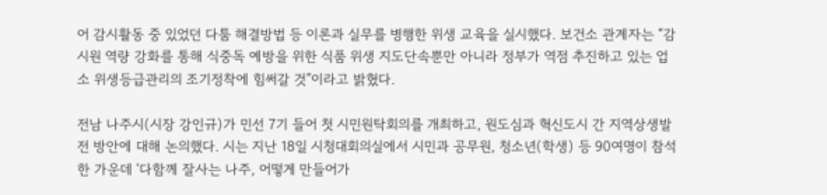어 감시활동 중 있었던 다툼 해결방법 등 이론과 실무를 병행한 위생 교육을 실시했다. 보건소 관계자는 “감시원 역량 강화를 통해 식중독 예방을 위한 식품 위생 지도단속뿐만 아니라 정부가 역점 추진하고 있는 업소 위생등급관리의 조기정착에 힘써갈 것”이라고 밝혔다.

전남 나주시(시장 강인규)가 민선 7기 들어 첫 시민원탁회의를 개최하고, 원도심과 혁신도시 간 지역상생발전 방안에 대해 논의했다. 시는 지난 18일 시청대회의실에서 시민과 공무원, 청소년(학생) 등 90여명이 참석한 가운데 ‘다함께 잘사는 나주, 어떻게 만들어가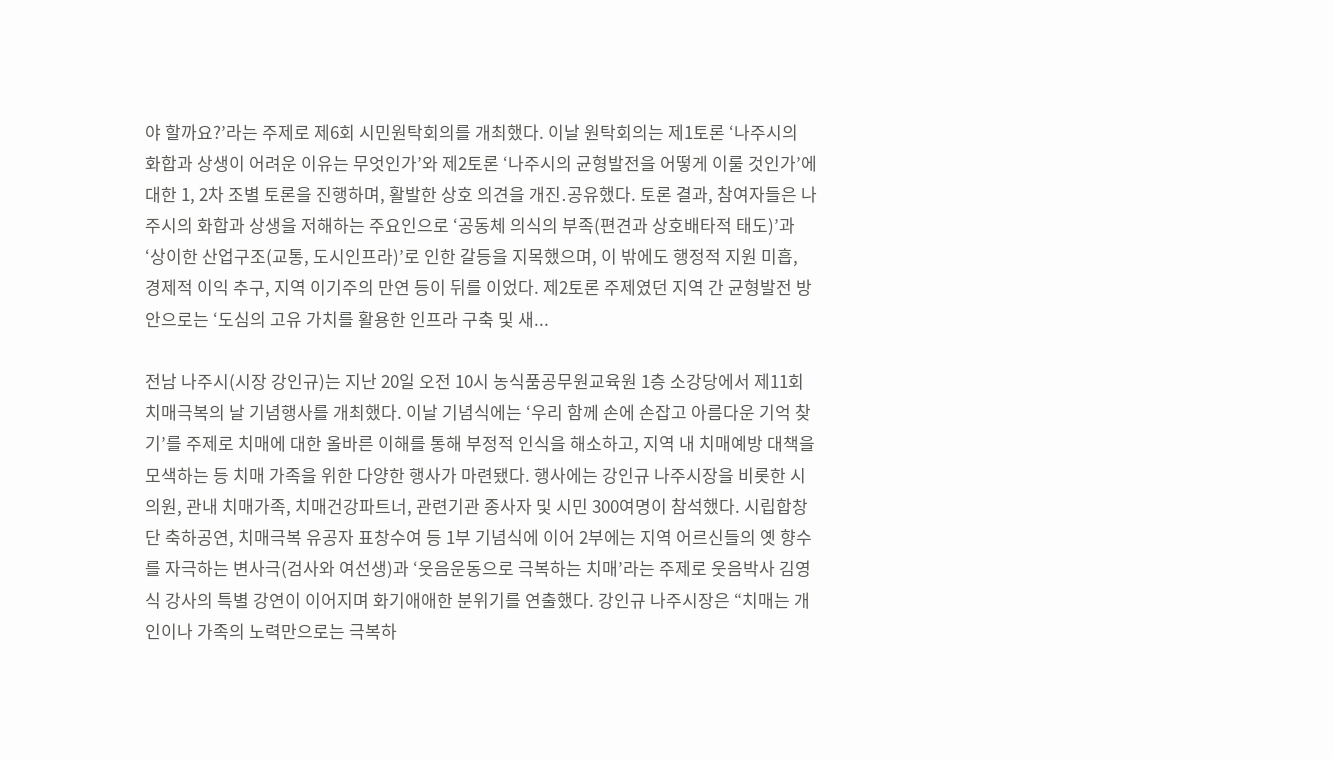야 할까요?’라는 주제로 제6회 시민원탁회의를 개최했다. 이날 원탁회의는 제1토론 ‘나주시의 화합과 상생이 어려운 이유는 무엇인가’와 제2토론 ‘나주시의 균형발전을 어떻게 이룰 것인가’에 대한 1, 2차 조별 토론을 진행하며, 활발한 상호 의견을 개진․공유했다. 토론 결과, 참여자들은 나주시의 화합과 상생을 저해하는 주요인으로 ‘공동체 의식의 부족(편견과 상호배타적 태도)’과 ‘상이한 산업구조(교통, 도시인프라)’로 인한 갈등을 지목했으며, 이 밖에도 행정적 지원 미흡, 경제적 이익 추구, 지역 이기주의 만연 등이 뒤를 이었다. 제2토론 주제였던 지역 간 균형발전 방안으로는 ‘도심의 고유 가치를 활용한 인프라 구축 및 새...

전남 나주시(시장 강인규)는 지난 20일 오전 10시 농식품공무원교육원 1층 소강당에서 제11회 치매극복의 날 기념행사를 개최했다. 이날 기념식에는 ‘우리 함께 손에 손잡고 아름다운 기억 찾기’를 주제로 치매에 대한 올바른 이해를 통해 부정적 인식을 해소하고, 지역 내 치매예방 대책을 모색하는 등 치매 가족을 위한 다양한 행사가 마련됐다. 행사에는 강인규 나주시장을 비롯한 시의원, 관내 치매가족, 치매건강파트너, 관련기관 종사자 및 시민 300여명이 참석했다. 시립합창단 축하공연, 치매극복 유공자 표창수여 등 1부 기념식에 이어 2부에는 지역 어르신들의 옛 향수를 자극하는 변사극(검사와 여선생)과 ‘웃음운동으로 극복하는 치매’라는 주제로 웃음박사 김영식 강사의 특별 강연이 이어지며 화기애애한 분위기를 연출했다. 강인규 나주시장은 “치매는 개인이나 가족의 노력만으로는 극복하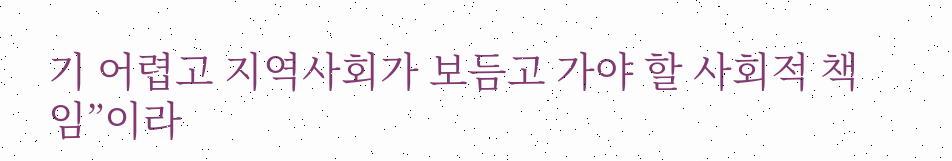기 어렵고 지역사회가 보듬고 가야 할 사회적 책임”이라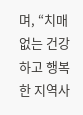며, “치매 없는 건강하고 행복한 지역사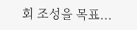회 조성을 목표...